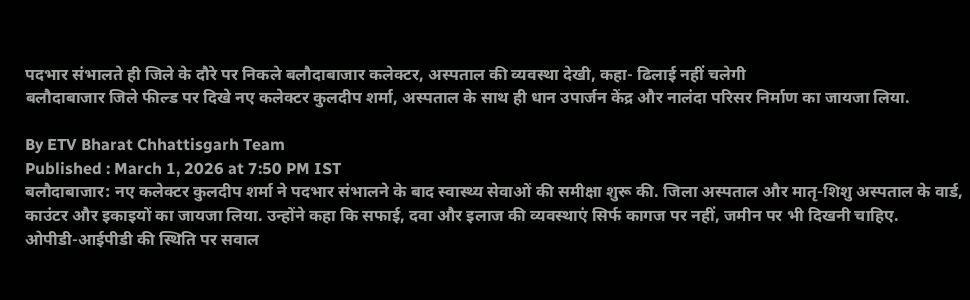पदभार संभालते ही जिले के दौरे पर निकले बलौदाबाजार कलेक्टर, अस्पताल की व्यवस्था देखी, कहा- ढिलाई नहीं चलेगी
बलौदाबाजार जिले फील्ड पर दिखे नए कलेक्टर कुलदीप शर्मा, अस्पताल के साथ ही धान उपार्जन केंद्र और नालंदा परिसर निर्माण का जायजा लिया.

By ETV Bharat Chhattisgarh Team
Published : March 1, 2026 at 7:50 PM IST
बलौदाबाजार: नए कलेक्टर कुलदीप शर्मा ने पदभार संभालने के बाद स्वास्थ्य सेवाओं की समीक्षा शुरू की. जिला अस्पताल और मातृ-शिशु अस्पताल के वार्ड, काउंटर और इकाइयों का जायजा लिया. उन्होंने कहा कि सफाई, दवा और इलाज की व्यवस्थाएं सिर्फ कागज पर नहीं, जमीन पर भी दिखनी चाहिए.
ओपीडी-आईपीडी की स्थिति पर सवाल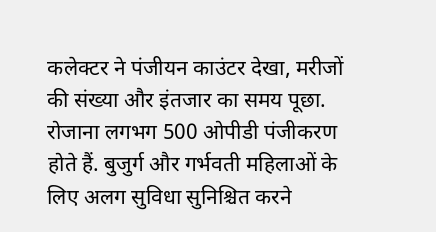कलेक्टर ने पंजीयन काउंटर देखा, मरीजों की संख्या और इंतजार का समय पूछा. रोजाना लगभग 500 ओपीडी पंजीकरण होते हैं. बुजुर्ग और गर्भवती महिलाओं के लिए अलग सुविधा सुनिश्चित करने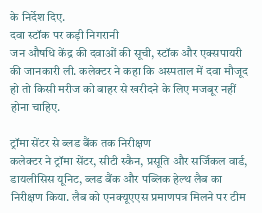के निर्देश दिए.
दवा स्टॉक पर कड़ी निगरानी
जन औषधि केंद्र की दवाओं की सूची, स्टॉक और एक्सपायरी की जानकारी ली. कलेक्टर ने कहा कि अस्पताल में दवा मौजूद हो तो किसी मरीज को बाहर से खरीदने के लिए मजबूर नहीं होना चाहिए.

ट्रॉमा सेंटर से ब्लड बैंक तक निरीक्षण
कलेक्टर ने ट्रॉमा सेंटर, सीटी स्कैन, प्रसूति और सर्जिकल वार्ड, डायलीसिस यूनिट, ब्लड बैंक और पब्लिक हेल्थ लैब का निरीक्षण किया. लैब को एनक्यूएएस प्रमाणपत्र मिलने पर टीम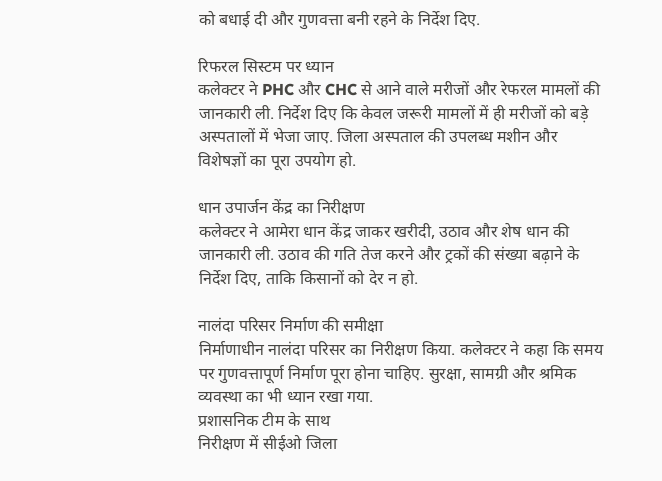को बधाई दी और गुणवत्ता बनी रहने के निर्देश दिए.

रिफरल सिस्टम पर ध्यान
कलेक्टर ने PHC और CHC से आने वाले मरीजों और रेफरल मामलों की जानकारी ली. निर्देश दिए कि केवल जरूरी मामलों में ही मरीजों को बड़े अस्पतालों में भेजा जाए. जिला अस्पताल की उपलब्ध मशीन और विशेषज्ञों का पूरा उपयोग हो.

धान उपार्जन केंद्र का निरीक्षण
कलेक्टर ने आमेरा धान केंद्र जाकर खरीदी, उठाव और शेष धान की जानकारी ली. उठाव की गति तेज करने और ट्रकों की संख्या बढ़ाने के निर्देश दिए, ताकि किसानों को देर न हो.

नालंदा परिसर निर्माण की समीक्षा
निर्माणाधीन नालंदा परिसर का निरीक्षण किया. कलेक्टर ने कहा कि समय पर गुणवत्तापूर्ण निर्माण पूरा होना चाहिए. सुरक्षा, सामग्री और श्रमिक व्यवस्था का भी ध्यान रखा गया.
प्रशासनिक टीम के साथ
निरीक्षण में सीईओ जिला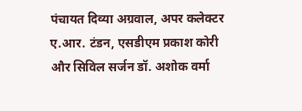पंचायत दिव्या अग्रवाल, अपर कलेक्टर ए.आर. टंडन, एसडीएम प्रकाश कोरी और सिविल सर्जन डॉ. अशोक वर्मा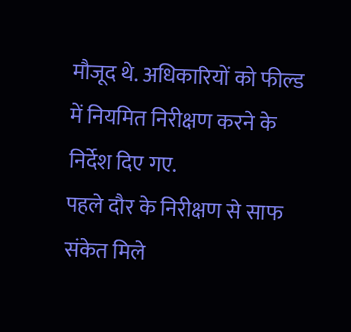मौजूद थे. अधिकारियों को फील्ड में नियमित निरीक्षण करने के निर्देश दिए गए.
पहले दौर के निरीक्षण से साफ संकेत मिले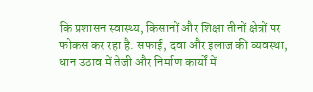कि प्रशासन स्वास्थ्य, किसानों और शिक्षा तीनों क्षेत्रों पर फोकस कर रहा है. सफाई, दवा और इलाज की व्यवस्था, धान उठाव में तेजी और निर्माण कार्यों में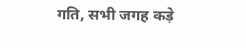गति, सभी जगह कड़े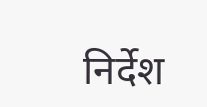निर्देश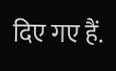दिए गए हैं.